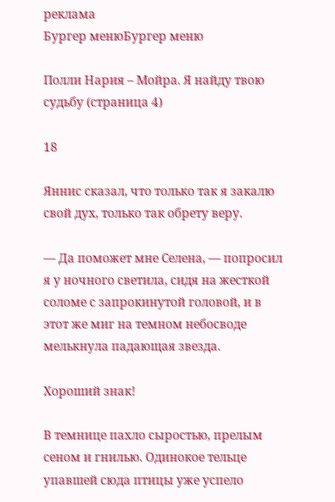реклама
Бургер менюБургер меню

Полли Нария – Мойра. Я найду твою судьбу (страница 4)

18

Яннис сказал, что только так я закалю свой дух, только так обрету веру.

— Да поможет мне Селена, — попросил я у ночного светила, сидя на жесткой соломе с запрокинутой головой, и в этот же миг на темном небосводе мелькнула падающая звезда.

Хороший знак!

В темнице пахло сыростью, прелым сеном и гнилью. Одинокое тельце упавшей сюда птицы уже успело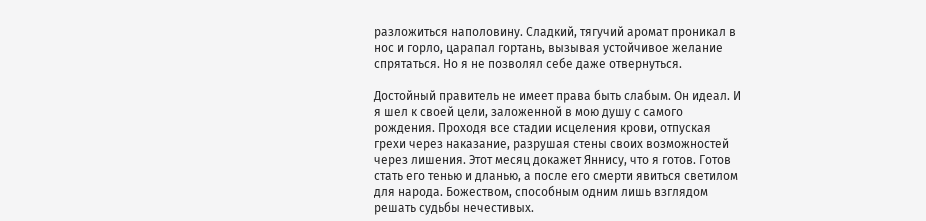разложиться наполовину. Сладкий, тягучий аромат проникал в нос и горло, царапал гортань, вызывая устойчивое желание спрятаться. Но я не позволял себе даже отвернуться.

Достойный правитель не имеет права быть слабым. Он идеал. И я шел к своей цели, заложенной в мою душу с самого рождения. Проходя все стадии исцеления крови, отпуская грехи через наказание, разрушая стены своих возможностей через лишения. Этот месяц докажет Яннису, что я готов. Готов стать его тенью и дланью, а после его смерти явиться светилом для народа. Божеством, способным одним лишь взглядом решать судьбы нечестивых.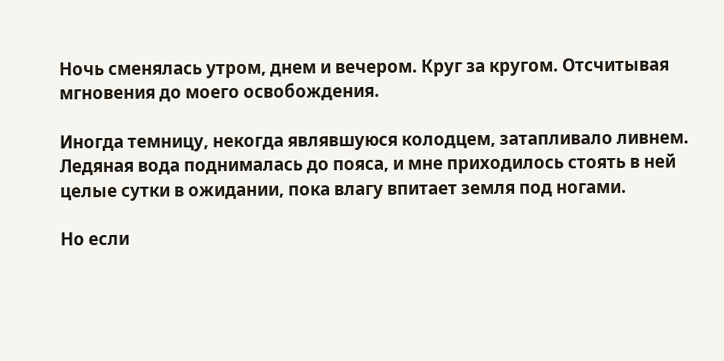Ночь сменялась утром, днем и вечером. Круг за кругом. Отсчитывая мгновения до моего освобождения.

Иногда темницу, некогда являвшуюся колодцем, затапливало ливнем. Ледяная вода поднималась до пояса, и мне приходилось стоять в ней целые сутки в ожидании, пока влагу впитает земля под ногами.

Но если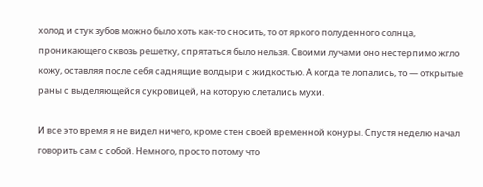холод и стук зубов можно было хоть как-то сносить, то от яркого полуденного солнца, проникающего сквозь решетку, спрятаться было нельзя. Своими лучами оно нестерпимо жгло кожу, оставляя после себя саднящие волдыри с жидкостью. А когда те лопались, то — открытые раны с выделяющейся сукровицей, на которую слетались мухи.

И все это время я не видел ничего, кроме стен своей временной конуры. Спустя неделю начал говорить сам с собой. Немного, просто потому что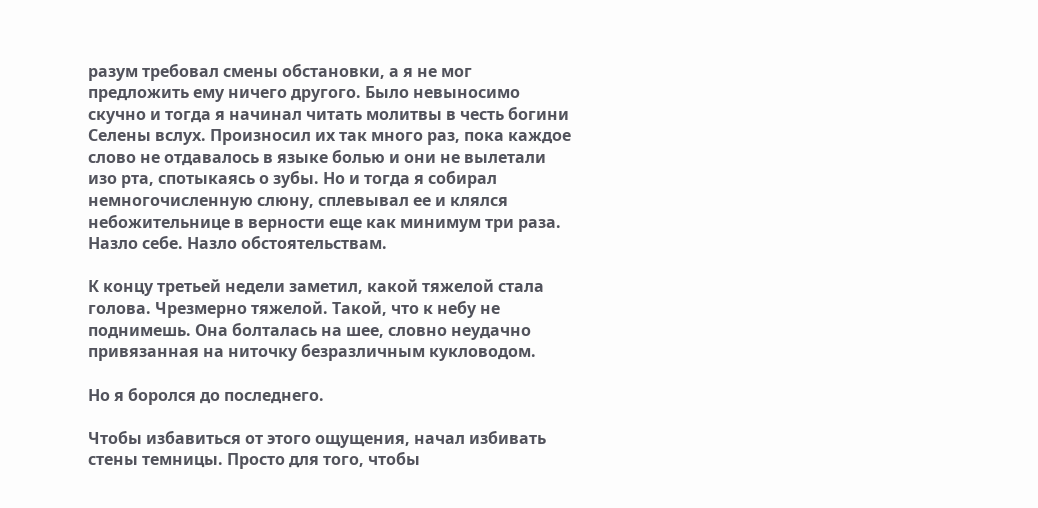разум требовал смены обстановки, а я не мог предложить ему ничего другого. Было невыносимо скучно и тогда я начинал читать молитвы в честь богини Селены вслух. Произносил их так много раз, пока каждое слово не отдавалось в языке болью и они не вылетали изо рта, спотыкаясь о зубы. Но и тогда я собирал немногочисленную слюну, сплевывал ее и клялся небожительнице в верности еще как минимум три раза. Назло себе. Назло обстоятельствам.

К концу третьей недели заметил, какой тяжелой стала голова. Чрезмерно тяжелой. Такой, что к небу не поднимешь. Она болталась на шее, словно неудачно привязанная на ниточку безразличным кукловодом.

Но я боролся до последнего.

Чтобы избавиться от этого ощущения, начал избивать стены темницы. Просто для того, чтобы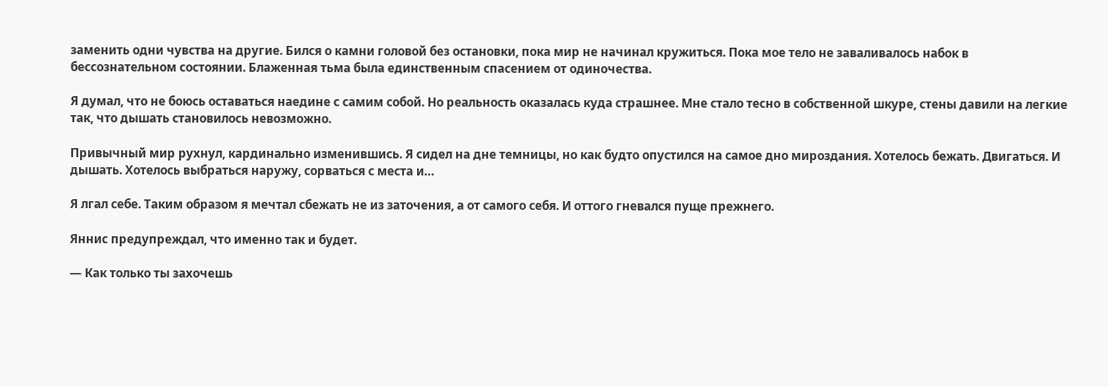заменить одни чувства на другие. Бился о камни головой без остановки, пока мир не начинал кружиться. Пока мое тело не заваливалось набок в бессознательном состоянии. Блаженная тьма была единственным спасением от одиночества.

Я думал, что не боюсь оставаться наедине с самим собой. Но реальность оказалась куда страшнее. Мне стало тесно в собственной шкуре, стены давили на легкие так, что дышать становилось невозможно.

Привычный мир рухнул, кардинально изменившись. Я сидел на дне темницы, но как будто опустился на самое дно мироздания. Хотелось бежать. Двигаться. И дышать. Хотелось выбраться наружу, сорваться с места и…

Я лгал себе. Таким образом я мечтал сбежать не из заточения, а от самого себя. И оттого гневался пуще прежнего.

Яннис предупреждал, что именно так и будет.

— Как только ты захочешь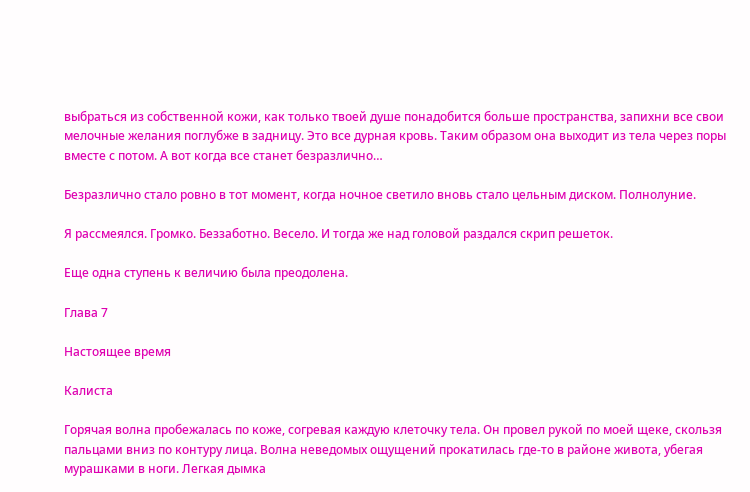выбраться из собственной кожи, как только твоей душе понадобится больше пространства, запихни все свои мелочные желания поглубже в задницу. Это все дурная кровь. Таким образом она выходит из тела через поры вместе с потом. А вот когда все станет безразлично…

Безразлично стало ровно в тот момент, когда ночное светило вновь стало цельным диском. Полнолуние.

Я рассмеялся. Громко. Беззаботно. Весело. И тогда же над головой раздался скрип решеток.

Еще одна ступень к величию была преодолена.

Глава 7

Настоящее время

Калиста

Горячая волна пробежалась по коже, согревая каждую клеточку тела. Он провел рукой по моей щеке, скользя пальцами вниз по контуру лица. Волна неведомых ощущений прокатилась где-то в районе живота, убегая мурашками в ноги. Легкая дымка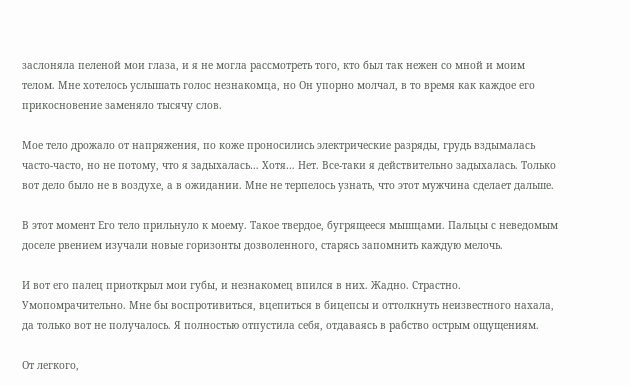заслоняла пеленой мои глаза, и я не могла рассмотреть того, кто был так нежен со мной и моим телом. Мне хотелось услышать голос незнакомца, но Он упорно молчал, в то время как каждое его прикосновение заменяло тысячу слов.

Мое тело дрожало от напряжения, по коже проносились электрические разряды, грудь вздымалась часто-часто, но не потому, что я задыхалась… Хотя… Нет. Все-таки я действительно задыхалась. Только вот дело было не в воздухе, а в ожидании. Мне не терпелось узнать, что этот мужчина сделает дальше.

В этот момент Его тело прильнуло к моему. Такое твердое, бугрящееся мышцами. Пальцы с неведомым доселе рвением изучали новые горизонты дозволенного, старясь запомнить каждую мелочь.

И вот его палец приоткрыл мои губы, и незнакомец впился в них. Жадно. Страстно. Умопомрачительно. Мне бы воспротивиться, вцепиться в бицепсы и оттолкнуть неизвестного нахала, да только вот не получалось. Я полностью отпустила себя, отдаваясь в рабство острым ощущениям.

От легкого,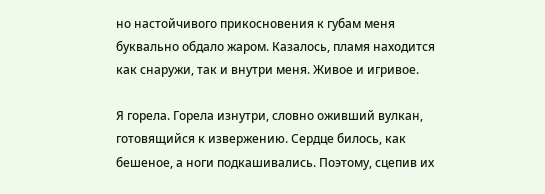но настойчивого прикосновения к губам меня буквально обдало жаром. Казалось, пламя находится как снаружи, так и внутри меня. Живое и игривое.

Я горела. Горела изнутри, словно оживший вулкан, готовящийся к извержению. Сердце билось, как бешеное, а ноги подкашивались. Поэтому, сцепив их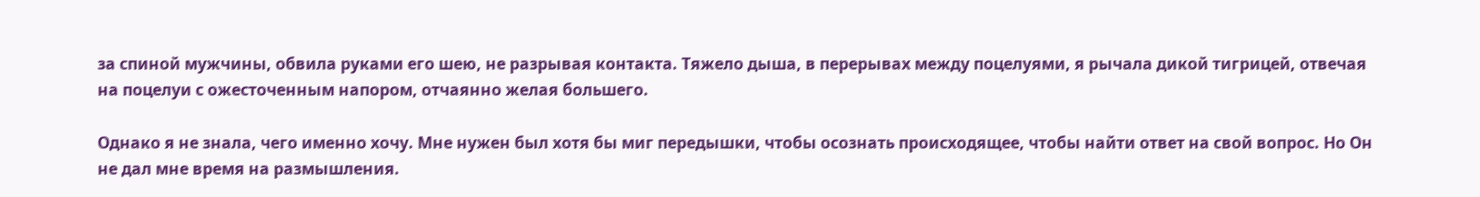за спиной мужчины, обвила руками его шею, не разрывая контакта. Тяжело дыша, в перерывах между поцелуями, я рычала дикой тигрицей, отвечая на поцелуи с ожесточенным напором, отчаянно желая большего.

Однако я не знала, чего именно хочу. Мне нужен был хотя бы миг передышки, чтобы осознать происходящее, чтобы найти ответ на свой вопрос. Но Он не дал мне время на размышления.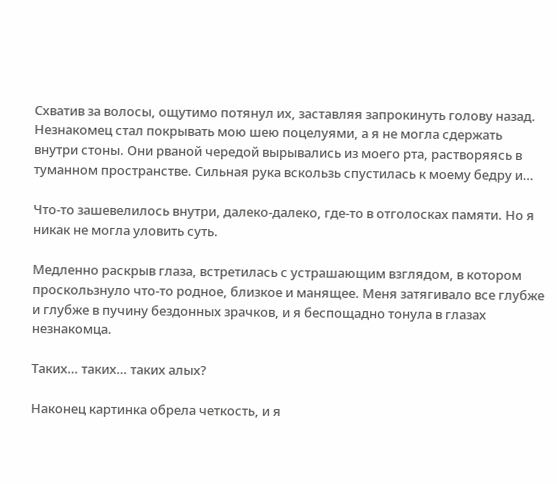Схватив за волосы, ощутимо потянул их, заставляя запрокинуть голову назад. Незнакомец стал покрывать мою шею поцелуями, а я не могла сдержать внутри стоны. Они рваной чередой вырывались из моего рта, растворяясь в туманном пространстве. Сильная рука вскользь спустилась к моему бедру и…

Что-то зашевелилось внутри, далеко-далеко, где-то в отголосках памяти. Но я никак не могла уловить суть.

Медленно раскрыв глаза, встретилась с устрашающим взглядом, в котором проскользнуло что-то родное, близкое и манящее. Меня затягивало все глубже и глубже в пучину бездонных зрачков, и я беспощадно тонула в глазах незнакомца.

Таких… таких… таких алых?

Наконец картинка обрела четкость, и я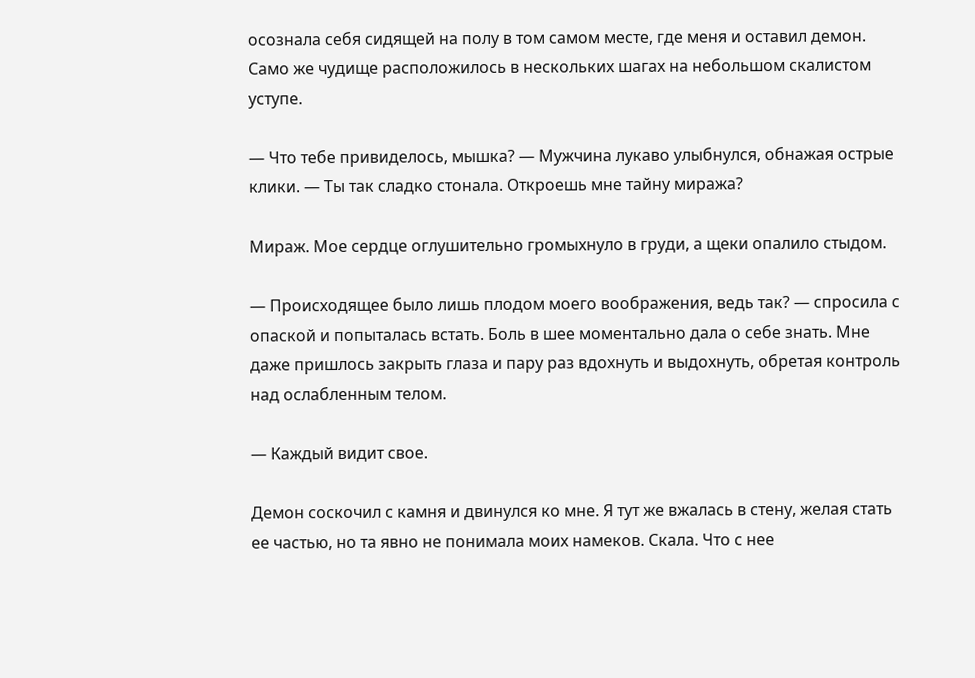осознала себя сидящей на полу в том самом месте, где меня и оставил демон. Само же чудище расположилось в нескольких шагах на небольшом скалистом уступе.

— Что тебе привиделось, мышка? — Мужчина лукаво улыбнулся, обнажая острые клики. — Ты так сладко стонала. Откроешь мне тайну миража?

Мираж. Мое сердце оглушительно громыхнуло в груди, а щеки опалило стыдом.

— Происходящее было лишь плодом моего воображения, ведь так? — спросила с опаской и попыталась встать. Боль в шее моментально дала о себе знать. Мне даже пришлось закрыть глаза и пару раз вдохнуть и выдохнуть, обретая контроль над ослабленным телом.

— Каждый видит свое.

Демон соскочил с камня и двинулся ко мне. Я тут же вжалась в стену, желая стать ее частью, но та явно не понимала моих намеков. Скала. Что с нее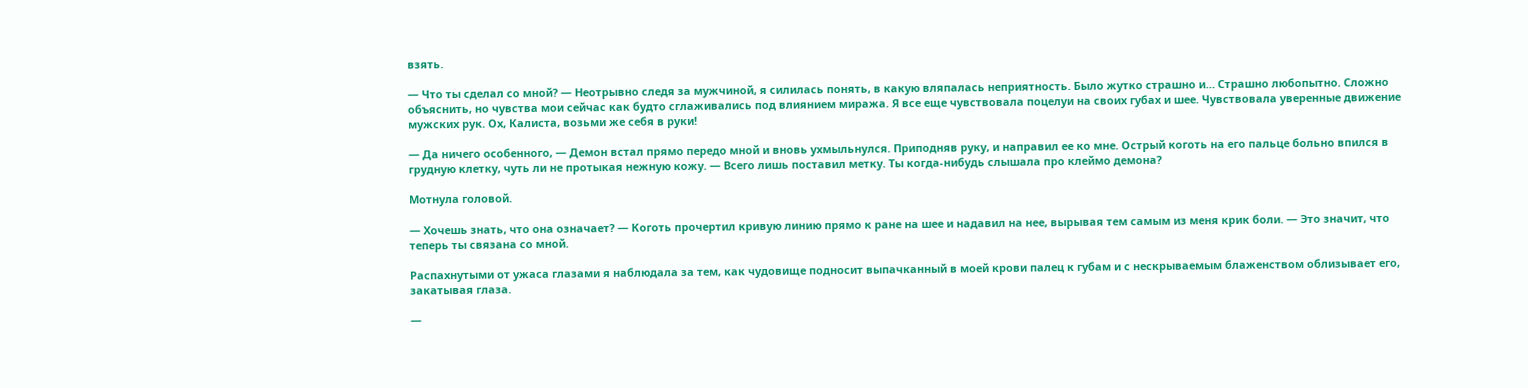взять.

— Что ты сделал со мной? — Неотрывно следя за мужчиной, я силилась понять, в какую вляпалась неприятность. Было жутко страшно и… Страшно любопытно. Сложно объяснить, но чувства мои сейчас как будто сглаживались под влиянием миража. Я все еще чувствовала поцелуи на своих губах и шее. Чувствовала уверенные движение мужских рук. Ох, Калиста, возьми же себя в руки!

— Да ничего особенного, — Демон встал прямо передо мной и вновь ухмыльнулся. Приподняв руку, и направил ее ко мне. Острый коготь на его пальце больно впился в грудную клетку, чуть ли не протыкая нежную кожу. — Всего лишь поставил метку. Ты когда-нибудь слышала про клеймо демона?

Мотнула головой.

— Хочешь знать, что она означает? — Коготь прочертил кривую линию прямо к ране на шее и надавил на нее, вырывая тем самым из меня крик боли. — Это значит, что теперь ты связана со мной.

Распахнутыми от ужаса глазами я наблюдала за тем, как чудовище подносит выпачканный в моей крови палец к губам и с нескрываемым блаженством облизывает его, закатывая глаза.

—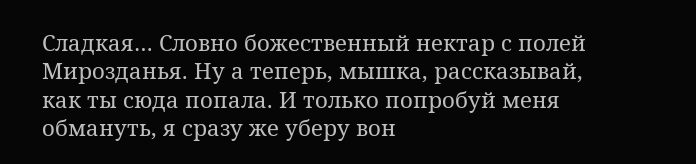Сладкая… Словно божественный нектар с полей Мирозданья. Ну а теперь, мышка, рассказывай, как ты сюда попала. И только попробуй меня обмануть, я сразу же уберу вон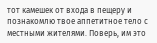тот камешек от входа в пещеру и познакомлю твое аппетитное тело с местными жителями. Поверь, им это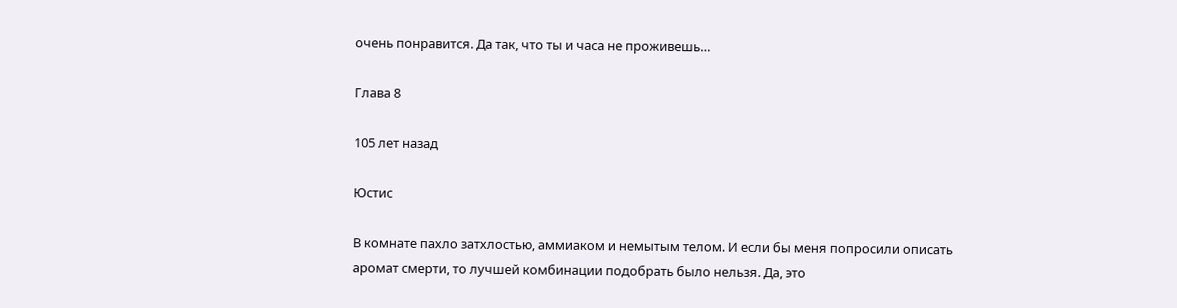очень понравится. Да так, что ты и часа не проживешь…

Глава 8

105 лет назад

Юстис

В комнате пахло затхлостью, аммиаком и немытым телом. И если бы меня попросили описать аромат смерти, то лучшей комбинации подобрать было нельзя. Да, это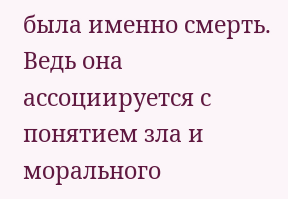была именно смерть. Ведь она ассоциируется с понятием зла и морального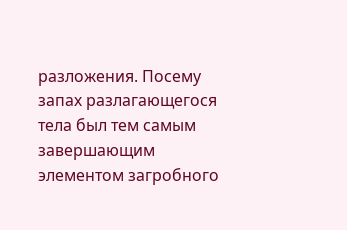разложения. Посему запах разлагающегося тела был тем самым завершающим элементом загробного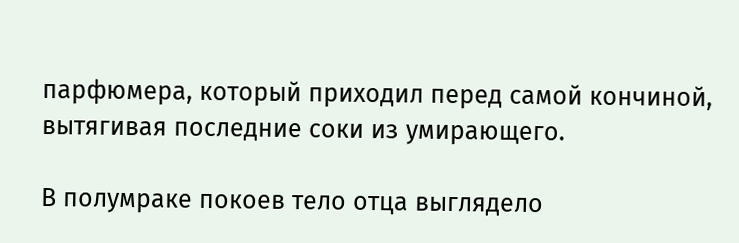парфюмера, который приходил перед самой кончиной, вытягивая последние соки из умирающего.

В полумраке покоев тело отца выглядело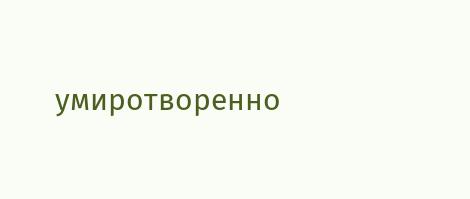умиротворенно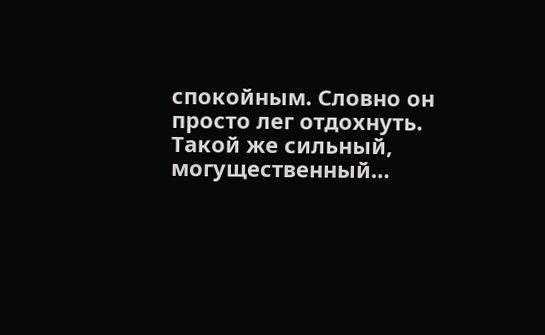спокойным. Словно он просто лег отдохнуть. Такой же сильный, могущественный…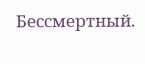Бессмертный.